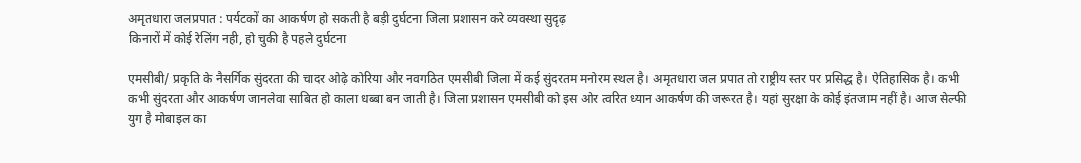अमृतधारा जलप्रपात : पर्यटकों का आकर्षण हो सकती है बड़ी दुर्घटना जिला प्रशासन करे व्यवस्था सुदृढ़
किनारों में कोई रेलिंग नही, हो चुकी है पहले दुर्घटना

एमसीबी/ प्रकृति के नैसर्गिक सुंदरता की चादर ओढ़े कोरिया और नवगठित एमसीबी जिला में कई सुंदरतम मनोरम स्थल है। अमृतधारा जल प्रपात तो राष्ट्रीय स्तर पर प्रसिद्ध है। ऐतिहासिक है। कभी कभी सुंदरता और आकर्षण जानलेवा साबित हो काला धब्बा बन जाती है। जिला प्रशासन एमसीबी को इस ओर त्वरित ध्यान आकर्षण की जरूरत है। यहां सुरक्षा के कोई इंतजाम नहीं है। आज सेल्फी युग है मोबाइल का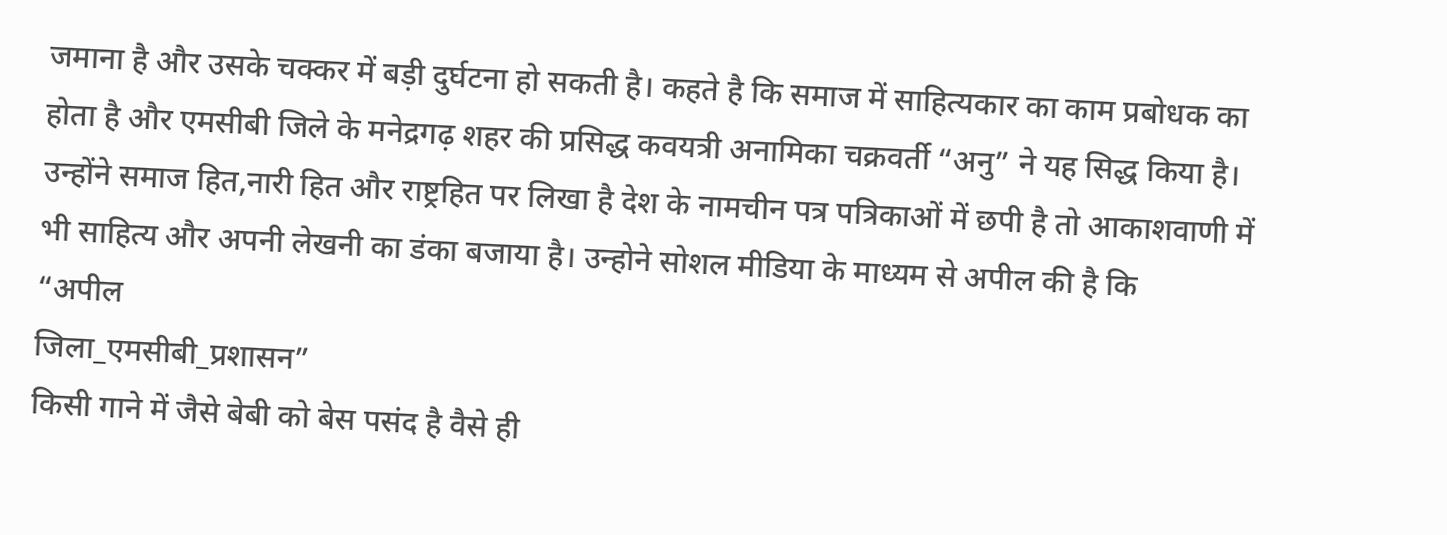जमाना है और उसके चक्कर में बड़ी दुर्घटना हो सकती है। कहते है कि समाज में साहित्यकार का काम प्रबोधक का होता है और एमसीबी जिले के मनेद्रगढ़ शहर की प्रसिद्ध कवयत्री अनामिका चक्रवर्ती “अनु” ने यह सिद्ध किया है। उन्होंने समाज हित,नारी हित और राष्ट्रहित पर लिखा है देश के नामचीन पत्र पत्रिकाओं में छपी है तो आकाशवाणी में भी साहित्य और अपनी लेखनी का डंका बजाया है। उन्होने सोशल मीडिया के माध्यम से अपील की है कि
“अपील
जिला_एमसीबी_प्रशासन”
किसी गाने में जैसे बेबी को बेस पसंद है वैसे ही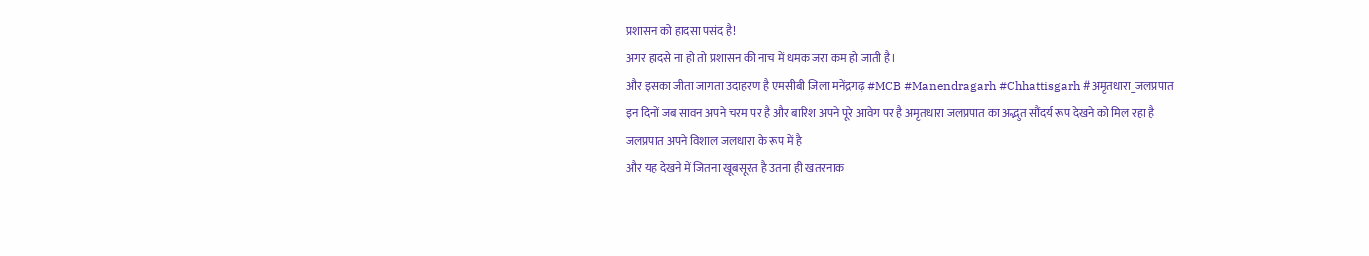प्रशासन को हादसा पसंद है!
अगर हादसे ना हो तो प्रशासन की नाच में धमक जरा कम हो जाती है।
और इसका जीता जागता उदाहरण है एमसीबी जिला मनेंद्रगढ़ #MCB #Manendragarh #Chhattisgarh #अमृतधारा_जलप्रपात
इन दिनों जब सावन अपने चरम पर है और बारिश अपने पूरे आवेग पर है अमृतधारा जलप्रपात का अद्भुत सौंदर्य रूप देखने को मिल रहा है
जलप्रपात अपने विशाल जलधारा के रूप में है
और यह देखने में जितना खूबसूरत है उतना ही खतरनाक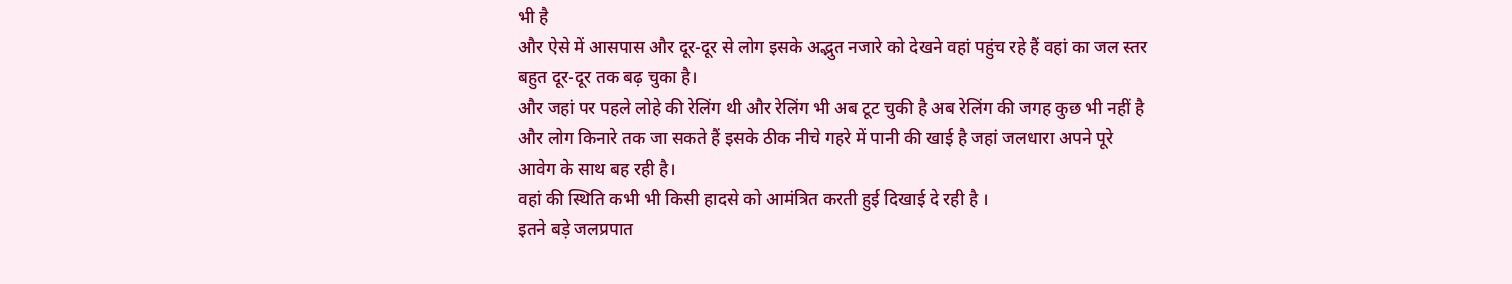भी है
और ऐसे में आसपास और दूर-दूर से लोग इसके अद्भुत नजारे को देखने वहां पहुंच रहे हैं वहां का जल स्तर बहुत दूर-दूर तक बढ़ चुका है।
और जहां पर पहले लोहे की रेलिंग थी और रेलिंग भी अब टूट चुकी है अब रेलिंग की जगह कुछ भी नहीं है और लोग किनारे तक जा सकते हैं इसके ठीक नीचे गहरे में पानी की खाई है जहां जलधारा अपने पूरे आवेग के साथ बह रही है।
वहां की स्थिति कभी भी किसी हादसे को आमंत्रित करती हुई दिखाई दे रही है ।
इतने बड़े जलप्रपात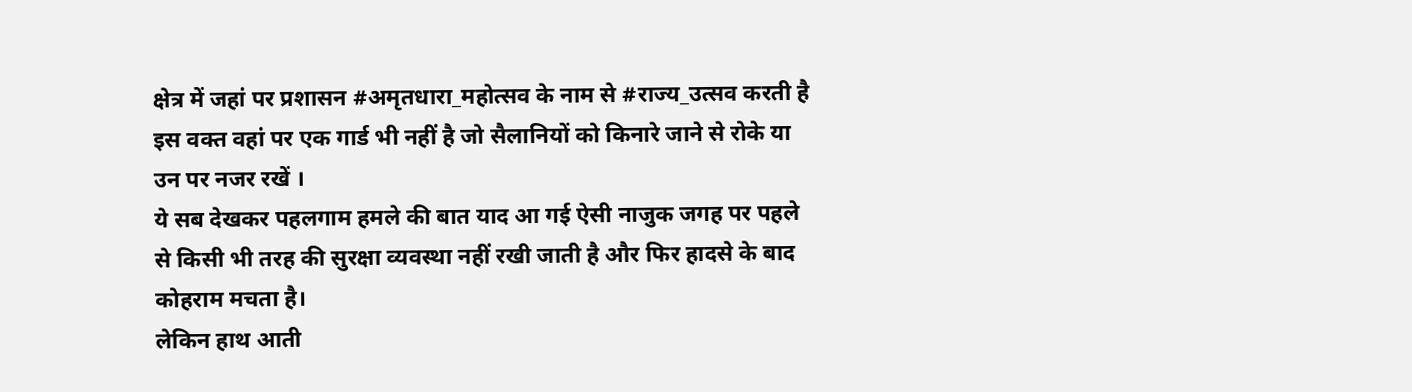क्षेत्र में जहां पर प्रशासन #अमृतधारा_महोत्सव के नाम से #राज्य_उत्सव करती है इस वक्त वहां पर एक गार्ड भी नहीं है जो सैलानियों को किनारे जाने से रोके या उन पर नजर रखें ।
ये सब देखकर पहलगाम हमले की बात याद आ गई ऐसी नाजुक जगह पर पहले से किसी भी तरह की सुरक्षा व्यवस्था नहीं रखी जाती है और फिर हादसे के बाद कोहराम मचता है।
लेकिन हाथ आती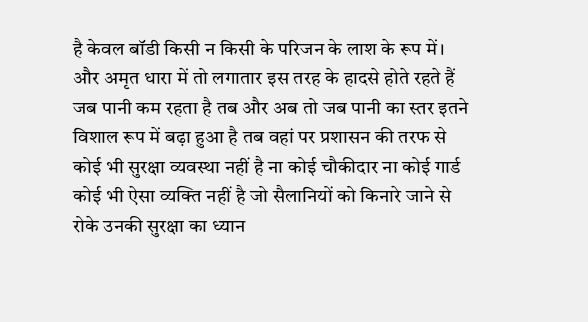है केवल बॉडी किसी न किसी के परिजन के लाश के रूप में।
और अमृत धारा में तो लगातार इस तरह के हादसे होते रहते हैं जब पानी कम रहता है तब और अब तो जब पानी का स्तर इतने विशाल रूप में बढ़ा हुआ है तब वहां पर प्रशासन की तरफ से कोई भी सुरक्षा व्यवस्था नहीं है ना कोई चौकीदार ना कोई गार्ड
कोई भी ऐसा व्यक्ति नहीं है जो सैलानियों को किनारे जाने से रोके उनकी सुरक्षा का ध्यान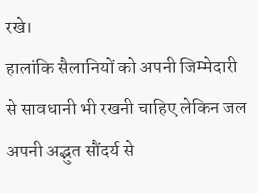रखे।
हालांकि सैलानियों को अपनी जिम्मेदारी से सावधानी भी रखनी चाहिए लेकिन जल अपनी अद्भुत सौंदर्य से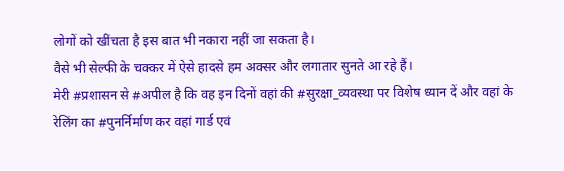लोगों को खींचता है इस बात भी नकारा नहीं जा सकता है।
वैसे भी सेल्फी के चक्कर में ऐसे हादसे हम अक्सर और लगातार सुनते आ रहे हैं।
मेरी #प्रशासन से #अपील है कि वह इन दिनों वहां की #सुरक्षा_व्यवस्था पर विशेष ध्यान दें और वहां के रेलिंग का #पुनर्निर्माण कर वहां गार्ड एवं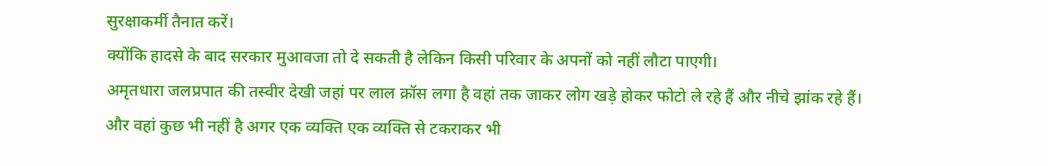सुरक्षाकर्मी तैनात करें।
क्योंकि हादसे के बाद सरकार मुआवजा तो दे सकती है लेकिन किसी परिवार के अपनों को नहीं लौटा पाएगी।
अमृतधारा जलप्रपात की तस्वीर देखी जहां पर लाल क्रॉस लगा है वहां तक जाकर लोग खड़े होकर फोटो ले रहे हैं और नीचे झांक रहे हैं।
और वहां कुछ भी नहीं है अगर एक व्यक्ति एक व्यक्ति से टकराकर भी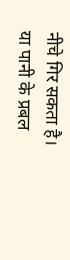नीचे गिर सकता है।
या पानी के प्रबल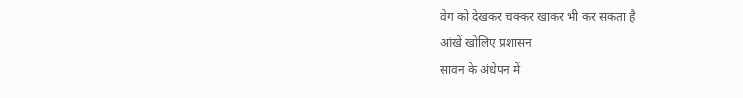वेग को देखकर चक्कर खाकर भी कर सकता है
आंखें खोलिए प्रशासन
सावन के अंधेपन में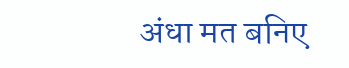अंधा मत बनिए